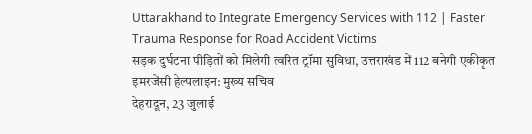Uttarakhand to Integrate Emergency Services with 112 | Faster Trauma Response for Road Accident Victims
सड़क दुर्घटना पीड़ितों को मिलेगी त्वरित ट्रॉमा सुविधा, उत्तराखंड में 112 बनेगी एकीकृत इमरजेंसी हेल्पलाइन: मुख्य सचिव
देहरादून, 23 जुलाई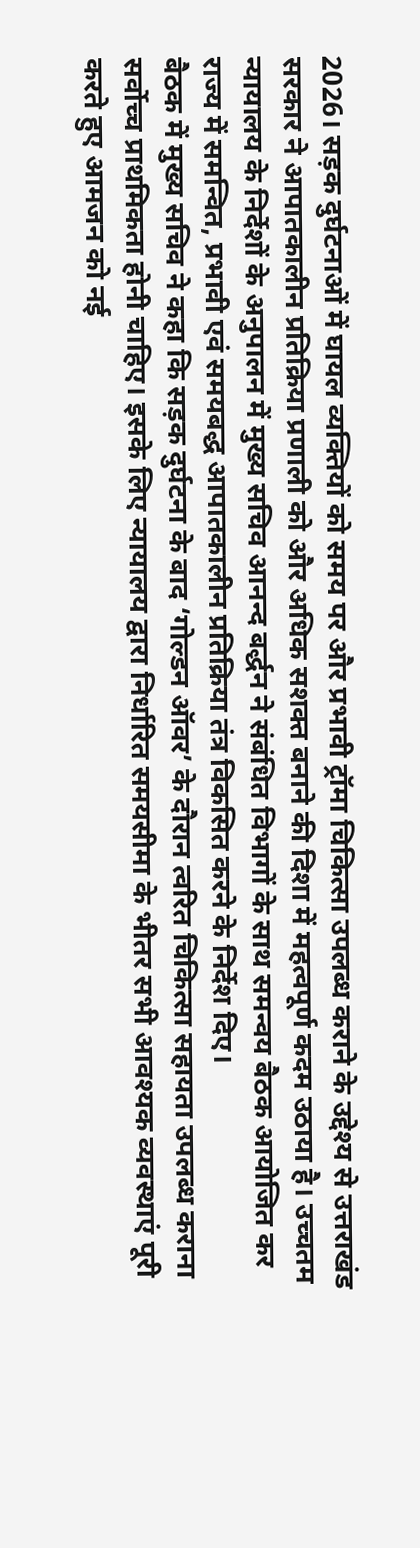2026। सड़क दुर्घटनाओं में घायल व्यक्तियों को समय पर और प्रभावी ट्रॉमा चिकित्सा उपलब्ध कराने के उद्देश्य से उत्तराखंड सरकार ने आपातकालीन प्रतिक्रिया प्रणाली को और अधिक सशक्त बनाने की दिशा में महत्वपूर्ण कदम उठाया है। उच्चतम न्यायालय के निर्देशों के अनुपालन में मुख्य सचिव आनन्द बर्द्धन ने संबंधित विभागों के साथ समन्वय बैठक आयोजित कर राज्य में समन्वित, प्रभावी एवं समयबद्ध आपातकालीन प्रतिक्रिया तंत्र विकसित करने के निर्देश दिए।
बैठक में मुख्य सचिव ने कहा कि सड़क दुर्घटना के बाद ‘गोल्डन ऑवर’ के दौरान त्वरित चिकित्सा सहायता उपलब्ध कराना सर्वोच्च प्राथमिकता होनी चाहिए। इसके लिए न्यायालय द्वारा निर्धारित समयसीमा के भीतर सभी आवश्यक व्यवस्थाएं पूरी करते हुए आमजन को नई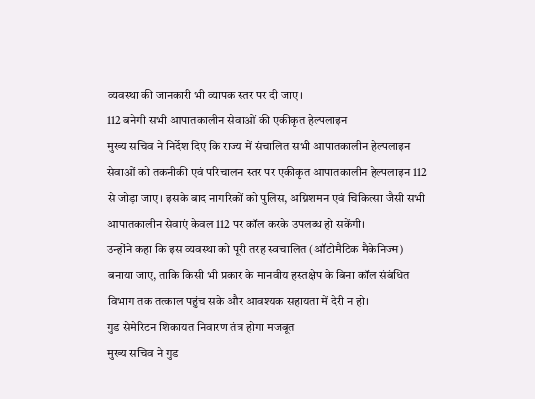व्यवस्था की जानकारी भी व्यापक स्तर पर दी जाए।
112 बनेगी सभी आपातकालीन सेवाओं की एकीकृत हेल्पलाइन
मुख्य सचिव ने निर्देश दिए कि राज्य में संचालित सभी आपातकालीन हेल्पलाइन सेवाओं को तकनीकी एवं परिचालन स्तर पर एकीकृत आपातकालीन हेल्पलाइन 112 से जोड़ा जाए। इसके बाद नागरिकों को पुलिस, अग्निशमन एवं चिकित्सा जैसी सभी आपातकालीन सेवाएं केवल 112 पर कॉल करके उपलब्ध हो सकेंगी।
उन्होंने कहा कि इस व्यवस्था को पूरी तरह स्वचालित (ऑटोमैटिक मैकेनिज्म) बनाया जाए, ताकि किसी भी प्रकार के मानवीय हस्तक्षेप के बिना कॉल संबंधित विभाग तक तत्काल पहुंच सके और आवश्यक सहायता में देरी न हो।
गुड सेमेरिटन शिकायत निवारण तंत्र होगा मजबूत
मुख्य सचिव ने गुड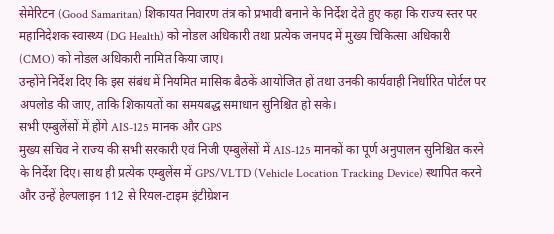सेमेरिटन (Good Samaritan) शिकायत निवारण तंत्र को प्रभावी बनाने के निर्देश देते हुए कहा कि राज्य स्तर पर महानिदेशक स्वास्थ्य (DG Health) को नोडल अधिकारी तथा प्रत्येक जनपद में मुख्य चिकित्सा अधिकारी (CMO) को नोडल अधिकारी नामित किया जाए।
उन्होंने निर्देश दिए कि इस संबंध में नियमित मासिक बैठकें आयोजित हों तथा उनकी कार्यवाही निर्धारित पोर्टल पर अपलोड की जाए, ताकि शिकायतों का समयबद्ध समाधान सुनिश्चित हो सके।
सभी एम्बुलेंसों में होंगे AIS-125 मानक और GPS
मुख्य सचिव ने राज्य की सभी सरकारी एवं निजी एम्बुलेंसों में AIS-125 मानकों का पूर्ण अनुपालन सुनिश्चित करने के निर्देश दिए। साथ ही प्रत्येक एम्बुलेंस में GPS/VLTD (Vehicle Location Tracking Device) स्थापित करने और उन्हें हेल्पलाइन 112 से रियल-टाइम इंटीग्रेशन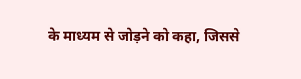के माध्यम से जोड़ने को कहा, जिससे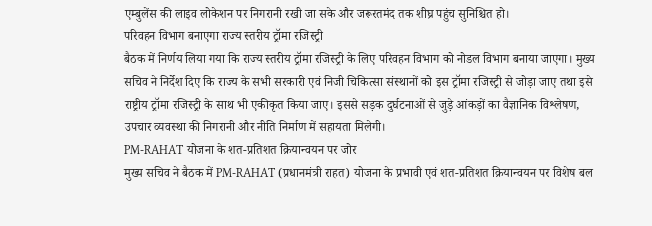एम्बुलेंस की लाइव लोकेशन पर निगरानी रखी जा सके और जरूरतमंद तक शीघ्र पहुंच सुनिश्चित हो।
परिवहन विभाग बनाएगा राज्य स्तरीय ट्रॉमा रजिस्ट्री
बैठक में निर्णय लिया गया कि राज्य स्तरीय ट्रॉमा रजिस्ट्री के लिए परिवहन विभाग को नोडल विभाग बनाया जाएगा। मुख्य सचिव ने निर्देश दिए कि राज्य के सभी सरकारी एवं निजी चिकित्सा संस्थानों को इस ट्रॉमा रजिस्ट्री से जोड़ा जाए तथा इसे राष्ट्रीय ट्रॉमा रजिस्ट्री के साथ भी एकीकृत किया जाए। इससे सड़क दुर्घटनाओं से जुड़े आंकड़ों का वैज्ञानिक विश्लेषण, उपचार व्यवस्था की निगरानी और नीति निर्माण में सहायता मिलेगी।
PM-RAHAT योजना के शत-प्रतिशत क्रियान्वयन पर जोर
मुख्य सचिव ने बैठक में PM-RAHAT (प्रधानमंत्री राहत) योजना के प्रभावी एवं शत-प्रतिशत क्रियान्वयन पर विशेष बल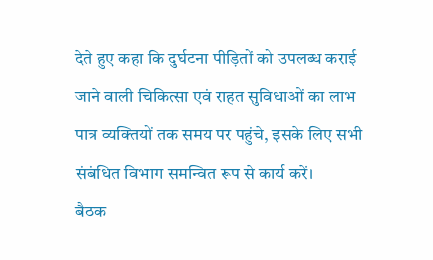देते हुए कहा कि दुर्घटना पीड़ितों को उपलब्ध कराई जाने वाली चिकित्सा एवं राहत सुविधाओं का लाभ पात्र व्यक्तियों तक समय पर पहुंचे, इसके लिए सभी संबंधित विभाग समन्वित रूप से कार्य करें।
बैठक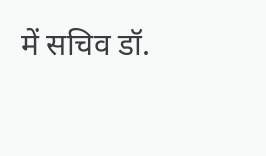में सचिव डॉ.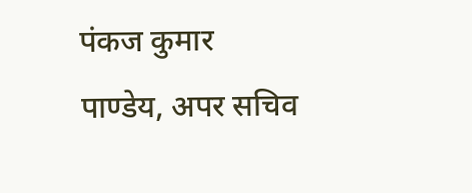पंकज कुमार पाण्डेय, अपर सचिव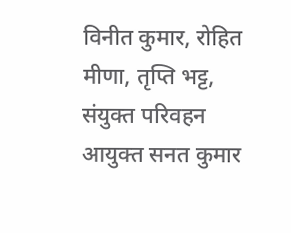विनीत कुमार, रोहित मीणा, तृप्ति भट्ट, संयुक्त परिवहन आयुक्त सनत कुमार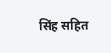सिंह सहित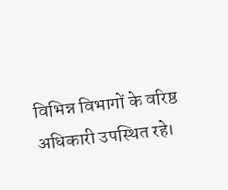विभिन्न विभागों के वरिष्ठ अधिकारी उपस्थित रहे।